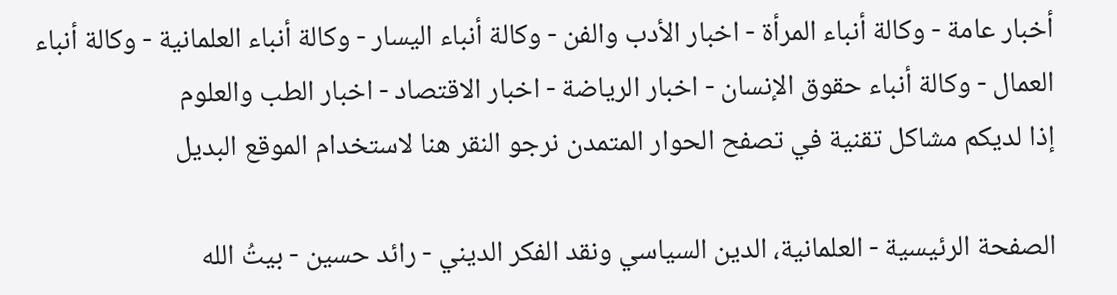أخبار عامة - وكالة أنباء المرأة - اخبار الأدب والفن - وكالة أنباء اليسار - وكالة أنباء العلمانية - وكالة أنباء العمال - وكالة أنباء حقوق الإنسان - اخبار الرياضة - اخبار الاقتصاد - اخبار الطب والعلوم
إذا لديكم مشاكل تقنية في تصفح الحوار المتمدن نرجو النقر هنا لاستخدام الموقع البديل

الصفحة الرئيسية - العلمانية، الدين السياسي ونقد الفكر الديني - رائد حسين - بيتُ الله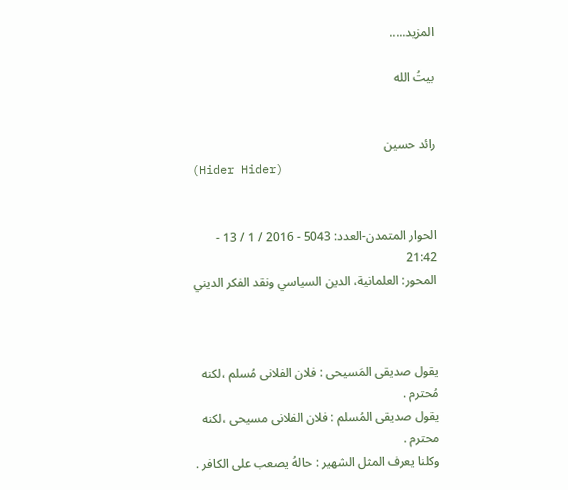المزيد.....

بيتُ الله


رائد حسين
(Hider Hider)


الحوار المتمدن-العدد: 5043 - 2016 / 1 / 13 - 21:42
المحور: العلمانية، الدين السياسي ونقد الفكر الديني



يقول صديقى المَسيحى : فلان الفلانى مُسلم ،لكنه مُحترم .
يقول صديقى المُسلم : فلان الفلانى مسيحى ،لكنه محترم .
وكلنا يعرف المثل الشهير : حالهُ يصعب على الكافر .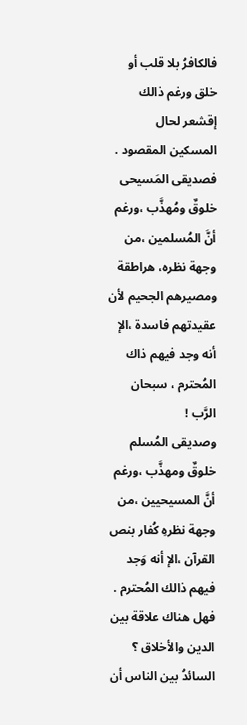فالكافرُ بلا قلب أو خلق ورغم ذالك إقشعر لحال المسكين المقصود .
فصديقى المَسيحى خلوقٌ ومُهذَّب ،ورغم أنَّ المُسلمين ،من وجهة نظره، هراطقة ومصيرهم الجحيم لأن عقيدتهم فاسدة ،الإ أنه وجد فيهم ذاك المُحترم ، سبحان الرَّب !
وصديقى المُسلم خلوقٌ ومهذَّب ،ورغم أنَّ المسيحيين ،من وجهة نظرهِ كُفار بنص القرآن ،الإ أنه وَجد فيهم ذالك المُحترم .
فهل هناك علاقة بين الدين والأخلاق ؟
السائدُ بين الناس أن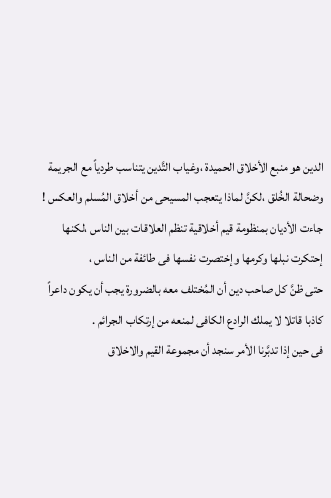الدين هو منبع الأخلاق الحميدة ،وغياب التَّدين يتناسب طردياً مع الجريمة وضحالة الخُلق ،لكنَّ لماذا يتعجب المسيحى من أخلاق المُسلم والعكس !
جاءت الأديان بمنظومة قيم أخلاقية تنظم العلاقات بين الناس ،لكنها إحتكرت نبلها وكرمها وإختصرت نفسها فى طائفة من الناس ،
حتى ظنَّ كل صاحب دين أن المُختلف معه بالضرورة يجب أن يكون داعراً كاذبا قاتلا لا يملك الرادع الكافى لمنعه من إرتكاب الجرائم .
فى حين إذا تدبَّرنا الأمر سنجد أن مجموعة القيم والاخلاق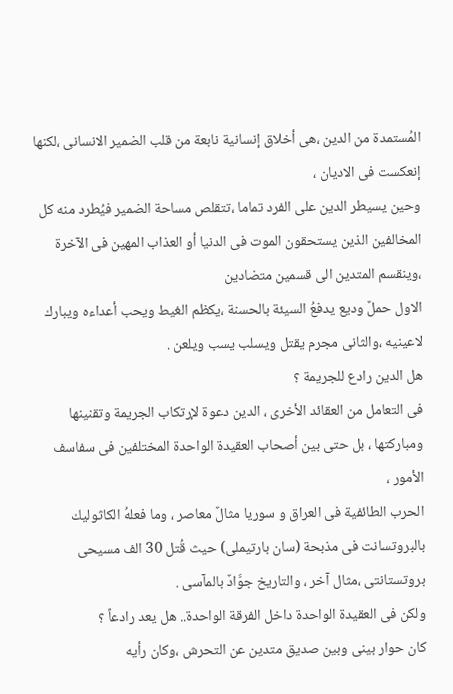المُستمدة من الدين ،هى أخلاق إنسانية نابعة من قلب الضمير الانسانى ،لكنها إنعكست فى الاديان ،
وحين يسيطر الدين على الفرد تماما ،تتقلص مساحة الضمير فيُطرد منه كل المخالفين الذين يستحقون الموت فى الدنيا أو العذاب المهين فى الآخرة ،وينقسم المتدين الى قسمين متضادين
الاول حملٌ وديع يدفعُ السيئة بالحسنة ،يكظم الغيط ويحب أعداءه ويبارك لاعينيه ،والثانى مجرم يقتل ويسلب يسب ويلعن .
هل الدين رادع للجريمة ؟
فى التعامل من العقائد الأخرى ، الدين دعوة لإرتكاب الجريمة وتقنينها ومباركتها ، بل حتى بين أصحاب العقيدة الواحدة المختلفين فى سفاسف الأمور ،
الحرب الطائفية فى العراق و سوريا مثالٌ معاصر ، وما فعلهُ الكاثوليك بالبروتسانت فى مذبحة (سان بارتيملى) حيث قُتل 30 الف مسيحى بروتستانتى ،مثال آخر ، والتاريخ جوَّادٌ بالمآسى .
ولكن فى العقيدة الواحدة داخل الفرقة الواحدة.. هل يعد رادعاً ؟
كان حوار بينى وبين صديق متدين عن التحرش ،وكان رأيه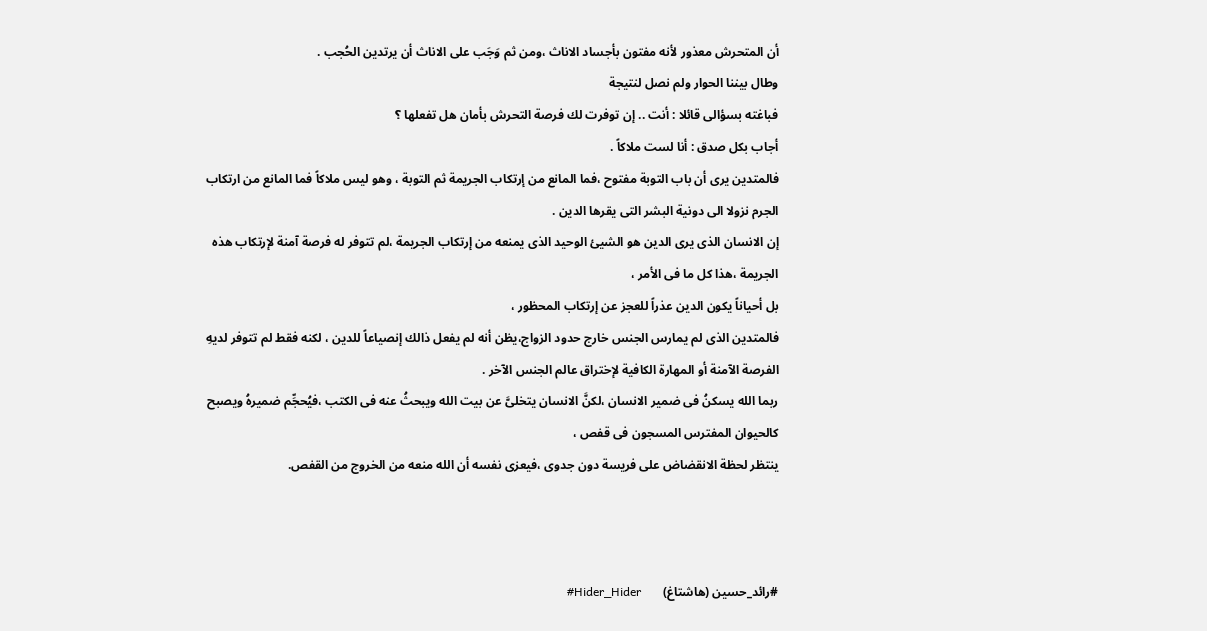أن المتحرش معذور لأنه مفتون بأجساد الاناث ،ومن ثم وَجَب على الاناث أن يرتدين الحُجب .
وطال بيننا الحوار ولم نصل لنتيجة
فباغته بسؤالى قائلا : أنت .. إن توفرت لك فرصة التحرش بأمان هل تفعلها ؟
أجاب بكل صدق : أنا لست ملاكاً .
فالمتدين يرى أن باب التوبة مفتوح ،فما المانع من إرتكاب الجريمة ثم التوبة ، وهو ليس ملاكاً فما المانع من ارتكاب الجرم نزولا الى دونية البشر التى يقرها الدين .
إن الانسان الذى يرى الدين هو الشيئ الوحيد الذى يمنعه من إرتكاب الجريمة ،لم تتوفر له فرصة آمنة لإرتكاب هذه الجريمة ،هذا كل ما فى الأمر ،
بل أحياناً يكون الدين عذراً للعجز عن إرتكاب المحظور ،
فالمتدين الذى لم يمارس الجنس خارج حدود الزواج،يظن أنه لم يفعل ذالك إنصياعاً للدين ، لكنه فقط لم تتوفر لديهِ الفرصة الآمنة أو المهارة الكافية لإختراق عالم الجنس الآخر .
ربما الله يسكنُ فى ضمير الانسان ،لكنَّ الانسان يتخلىَّ عن بيت الله ويبحثُ عنه فى الكتب ،فيُحجِّم ضميرهُ ويصبح كالحيوان المفترس المسجون فى قفص ،
ينتظر لحظة الانقضاض على فريسة دون جدوى ،فيعزى نفسه أن الله منعه من الخروج من القفص.



#رائد_حسين (هاشتاغ)       Hider_Hider#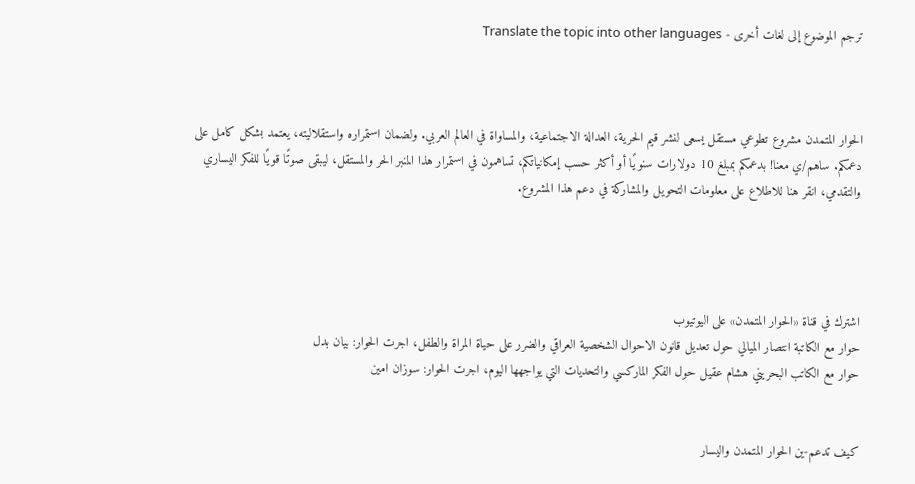ترجم الموضوع إلى لغات أخرى - Translate the topic into other languages



الحوار المتمدن مشروع تطوعي مستقل يسعى لنشر قيم الحرية، العدالة الاجتماعية، والمساواة في العالم العربي. ولضمان استمراره واستقلاليته، يعتمد بشكل كامل على دعمكم. ساهم/ي معنا! بدعمكم بمبلغ 10 دولارات سنويًا أو أكثر حسب إمكانياتكم، تساهمون في استمرار هذا المنبر الحر والمستقل، ليبقى صوتًا قويًا للفكر اليساري والتقدمي، انقر هنا للاطلاع على معلومات التحويل والمشاركة في دعم هذا المشروع.




اشترك في قناة «الحوار المتمدن» على اليوتيوب
حوار مع الكاتبة انتصار الميالي حول تعديل قانون الاحوال الشخصية العراقي والضرر على حياة المراة والطفل، اجرت الحوار: بيان بدل
حوار مع الكاتب البحريني هشام عقيل حول الفكر الماركسي والتحديات التي يواجهها اليوم، اجرت الحوار: سوزان امين


كيف تدعم-ين الحوار المتمدن واليسار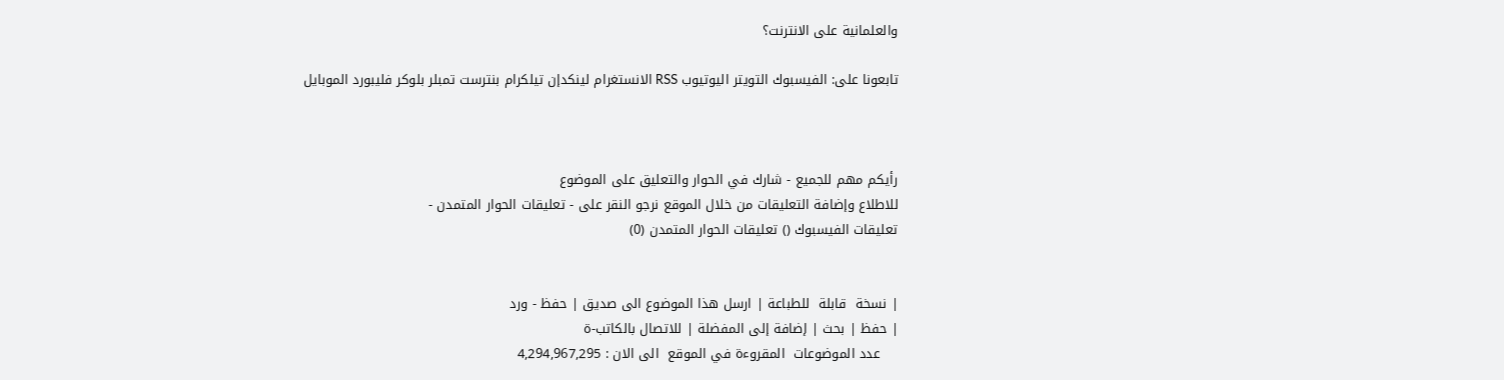والعلمانية على الانترنت؟

تابعونا على: الفيسبوك التويتر اليوتيوب RSS الانستغرام لينكدإن تيلكرام بنترست تمبلر بلوكر فليبورد الموبايل



رأيكم مهم للجميع - شارك في الحوار والتعليق على الموضوع
للاطلاع وإضافة التعليقات من خلال الموقع نرجو النقر على - تعليقات الحوار المتمدن -
تعليقات الفيسبوك () تعليقات الحوار المتمدن (0)


| نسخة  قابلة  للطباعة | ارسل هذا الموضوع الى صديق | حفظ - ورد
| حفظ | بحث | إضافة إلى المفضلة | للاتصال بالكاتب-ة
    عدد الموضوعات  المقروءة في الموقع  الى الان : 4,294,967,295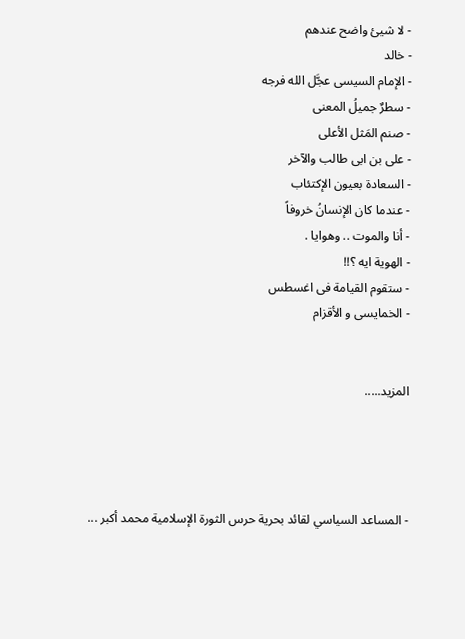- لا شيئ واضح عندهم
- خالد
- الإمام السيسى عجَّل الله فرجه
- سطرٌ جميلُ المعنى
- صنم المَثل الأعلى
- على بن ابى طالب والآخر
- السعادة بعيون الإكتئاب
- عندما كان الإنسانُ خروفاً
- أنا والموت .. وهوايا .
- الهوية ايه ؟!!
- ستقوم القيامة فى اغسطس
- الخمايسى و الأقزام


المزيد.....




- المساعد السياسي لقائد بحرية حرس الثورة الإسلامية محمد أكبر ...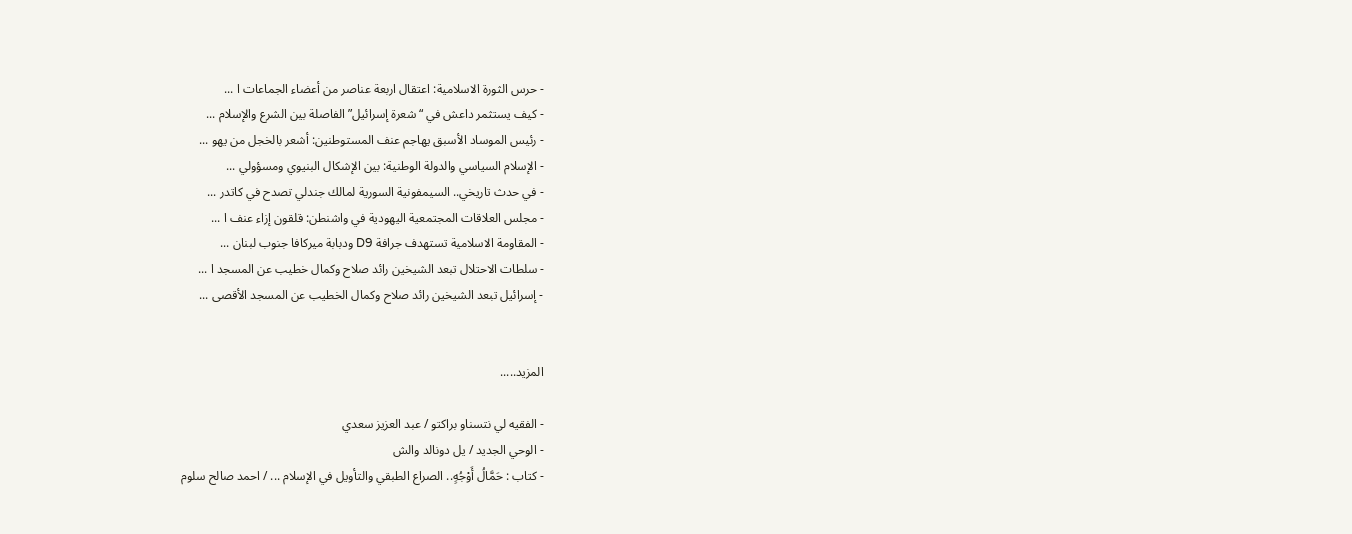- حرس الثورة الاسلامية: اعتقال اربعة عناصر من أعضاء الجماعات ا ...
- كيف يستثمر داعش في “شعرة إسرائيل” الفاصلة بين الشرع والإسلام ...
- رئيس الموساد الأسبق يهاجم عنف المستوطنين: أشعر بالخجل من يهو ...
- الإسلام السياسي والدولة الوطنية: بين الإشكال البنيوي ومسؤولي ...
- في حدث تاريخي.. السيمفونية السورية لمالك جندلي تصدح في كاتدر ...
- مجلس العلاقات المجتمعية اليهودية في واشنطن: قلقون إزاء عنف ا ...
- المقاومة الاسلامية تستهدف جرافة D9 ودبابة ميركافا جنوب لبنان ...
- سلطات الاحتلال تبعد الشيخين رائد صلاح وكمال خطيب عن المسجد ا ...
- إسرائيل تبعد الشيخين رائد صلاح وكمال الخطيب عن المسجد الأقصى ...


المزيد.....

- الفقيه لي نتسناو براكتو / عبد العزيز سعدي
- الوحي الجديد / يل دونالد والش
- كتاب : حَمَّالُ أَوْجُهٍ.. الصراع الطبقي والتأويل في الإسلام ... / احمد صالح سلوم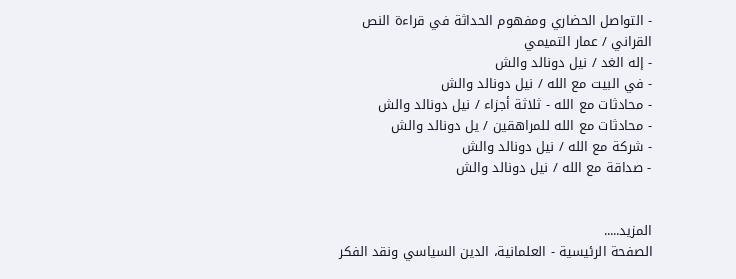- التواصل الحضاري ومفهوم الحداثة في قراءة النص القراني / عمار التميمي
- إله الغد / نيل دونالد والش
- في البيت مع الله / نيل دونالد والش
- محادثات مع الله - ثلاثة أجزاء / نيل دونالد والش
- محادثات مع الله للمراهقين / يل دونالد والش
- شركة مع الله / نيل دونالد والش
- صداقة مع الله / نيل دونالد والش


المزيد.....
الصفحة الرئيسية - العلمانية، الدين السياسي ونقد الفكر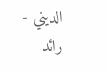الديني - رائد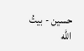حسين - بيتُ الله